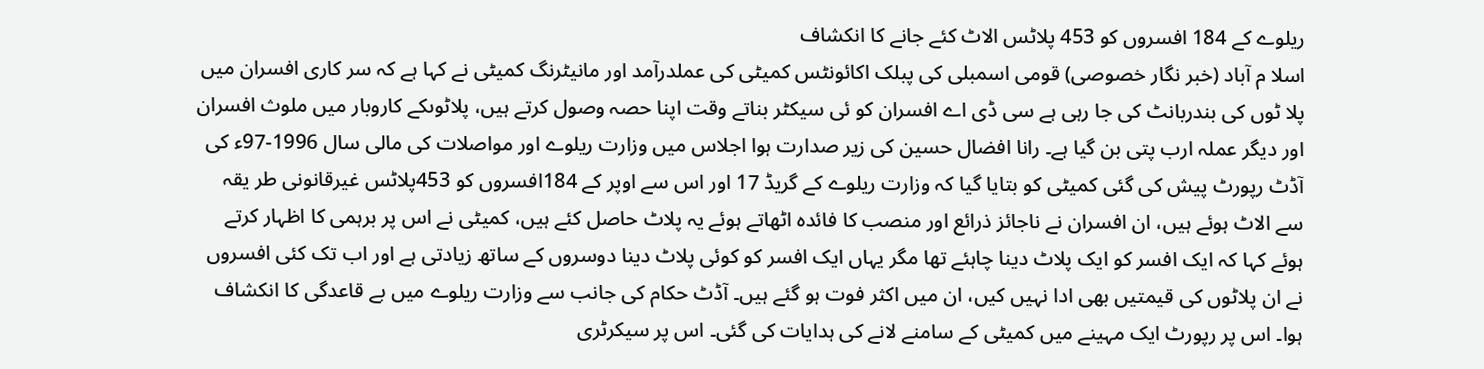ریلوے کے 184 افسروں کو 453 پلاٹس الاٹ کئے جانے کا انکشاف
اسلا م آباد (خبر نگار خصوصی) قومی اسمبلی کی پبلک اکائونٹس کمیٹی کی عملدرآمد اور مانیٹرنگ کمیٹی نے کہا ہے کہ سر کاری افسران میں پلا ٹوں کی بندربانٹ کی جا رہی ہے سی ڈی اے افسران کو ئی سیکٹر بناتے وقت اپنا حصہ وصول کرتے ہیں، پلاٹوںکے کاروبار میں ملوث افسران اور دیگر عملہ ارب پتی بن گیا ہے۔ رانا افضال حسین کی زیر صدارت ہوا اجلاس میں وزارت ریلوے اور مواصلات کی مالی سال 1996-97ء کی آڈٹ رپورٹ پیش کی گئی کمیٹی کو بتایا گیا کہ وزارت ریلوے کے گریڈ 17 اور اس سے اوپر کے 184افسروں کو 453پلاٹس غیرقانونی طر یقہ سے الاٹ ہوئے ہیں، ان افسران نے ناجائز ذرائع اور منصب کا فائدہ اٹھاتے ہوئے یہ پلاٹ حاصل کئے ہیں، کمیٹی نے اس پر برہمی کا اظہار کرتے ہوئے کہا کہ ایک افسر کو ایک پلاٹ دینا چاہئے تھا مگر یہاں ایک افسر کو کوئی پلاٹ دینا دوسروں کے ساتھ زیادتی ہے اور اب تک کئی افسروں نے ان پلاٹوں کی قیمتیں بھی ادا نہیں کیں، ان میں اکثر فوت ہو گئے ہیں۔ آڈٹ حکام کی جانب سے وزارت ریلوے میں بے قاعدگی کا انکشاف ہوا۔ اس پر رپورٹ ایک مہینے میں کمیٹی کے سامنے لانے کی ہدایات کی گئی۔ اس پر سیکرٹری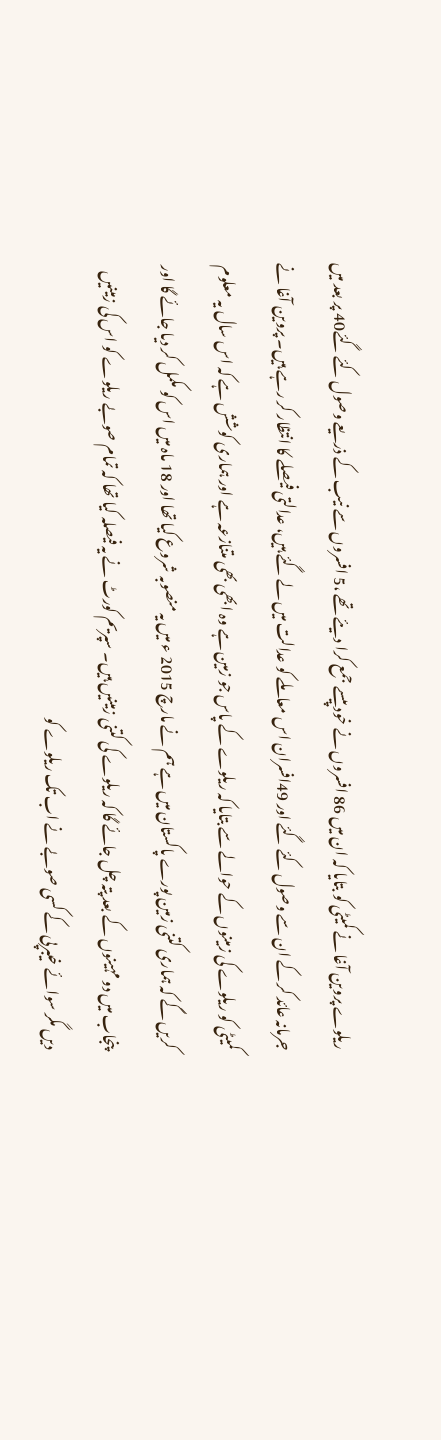ریلوے پروین آغا نے کمیٹی کو بتایا کہ ان میں 86 افسروں نے خود پیسے جمع کرا دیئے تھے ،5 افسروں سے نیب کے ذریعے وصول کئے گئے40 پر بعد میں جرمانہ عائد کر کے ان سے وصول کئے گئے اور 49افسران اس معاملے کو عدالت میں لے گئے ہیں، عدالتی فیصلے کا انتظار کر رہے ہیں۔ پروین آغا نے کمیٹی کو ریلوے کی زمینوں کے حوالے سے بتایا کہ ریلوے کے پاس جو زمین ہے وہ ابھی بھی متنازعہ ہے اور ہماری کوشش ہے کہ اس سال یہ معلوم کریں گے کہ ہماری کتنی زمین پورے پاکستان میں ہے ہم نے مارچ 2015 ء میں یہ منصوبہ شروع کیا تھا اور 18 ماہ میں اس کو مکمل کر دیا جائے گا اور پنجاب میں دو مہینوں کے بعد پتہ چل جائے گا کہ ریلوے کی کتنی زمینیں ہیں۔ سپریم کورٹ نے یہ فیصلہ کیا تھا کہ تمام صوبے ریلوے کو اس کی زمینیں دیں مگر سوائے خیبرپی کے کسی صوبے نے اب تک ریلوے کو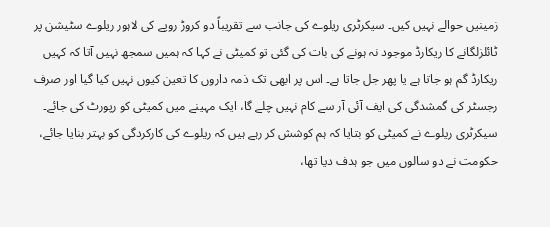زمینیں حوالے نہیں کیں۔ سیکرٹری ریلوے کی جانب سے تقریباً دو کروڑ روپے کی لاہور ریلوے سٹیشن پر ٹائلزلگانے کا ریکارڈ موجود نہ ہونے کی بات کی گئی تو کمیٹی نے کہا کہ ہمیں سمجھ نہیں آتا کہ کہیں ریکارڈ گم ہو جاتا ہے یا پھر جل جاتا ہے۔ اس پر ابھی تک ذمہ داروں کا تعین کیوں نہیں کیا گیا اور صرف رجسٹر کی گمشدگی کی ایف آئی آر سے کام نہیں چلے گا، ایک مہینے میں کمیٹی کو رپورٹ کی جائے۔ سیکرٹری ریلوے نے کمیٹی کو بتایا کہ ہم کوشش کر رہے ہیں کہ ریلوے کی کارکردگی کو بہتر بنایا جائے، حکومت نے دو سالوں میں جو ہدف دیا تھا،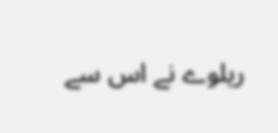ریلوے نے اس سے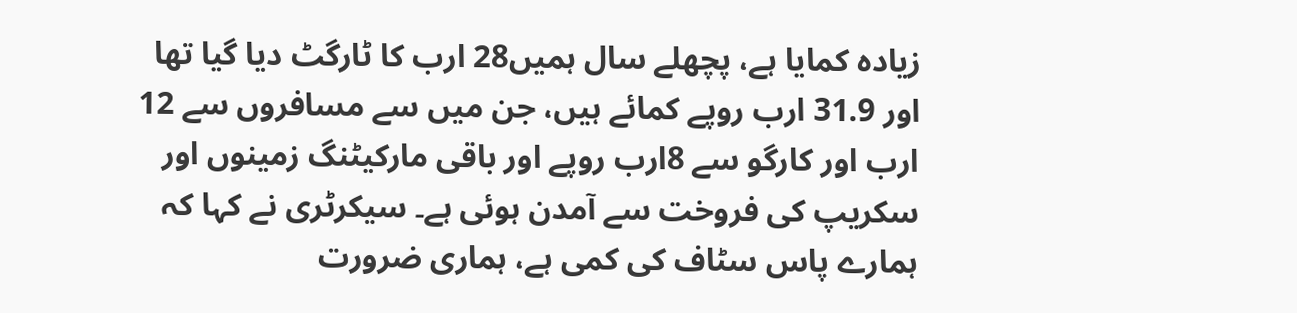زیادہ کمایا ہے، پچھلے سال ہمیں28 ارب کا ٹارگٹ دیا گیا تھا اور 31.9 ارب روپے کمائے ہیں، جن میں سے مسافروں سے 12 ارب اور کارگو سے 8ارب روپے اور باقی مارکیٹنگ زمینوں اور سکریپ کی فروخت سے آمدن ہوئی ہے۔ سیکرٹری نے کہا کہ ہمارے پاس سٹاف کی کمی ہے، ہماری ضرورت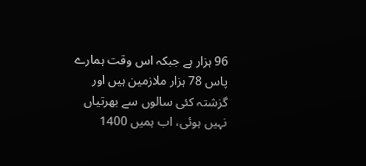96 ہزار ہے جبکہ اس وقت ہمارے پاس 78 ہزار ملازمین ہیں اور گزشتہ کئی سالوں سے بھرتیاں نہیں ہوئی، اب ہمیں 1400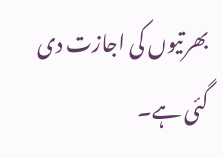بھرتیوں کی اجازت دی گئی ہے۔